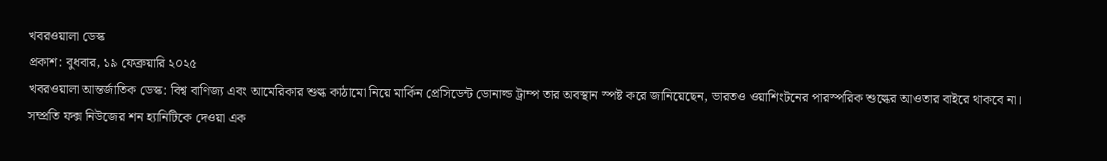খবরওয়ালা ডেস্ক
প্রকাশ: বুধবার, ১৯ ফেব্রুয়ারি ২০২৫
খবরওয়ালা আন্তর্জাতিক ডেস্ক: বিশ্ব বাণিজ্য এবং আমেরিকার শুল্ক কাঠামো নিয়ে মার্কিন প্রেসিডেন্ট ডোনাল্ড ট্রাম্প তার অবস্থান স্পষ্ট করে জানিয়েছেন, ভারতও ওয়াশিংটনের পারস্পরিক শুল্কের আওতার বাইরে থাকবে না।
সম্প্রতি ফক্স নিউজের শন হ্যানিটিকে দেওয়া এক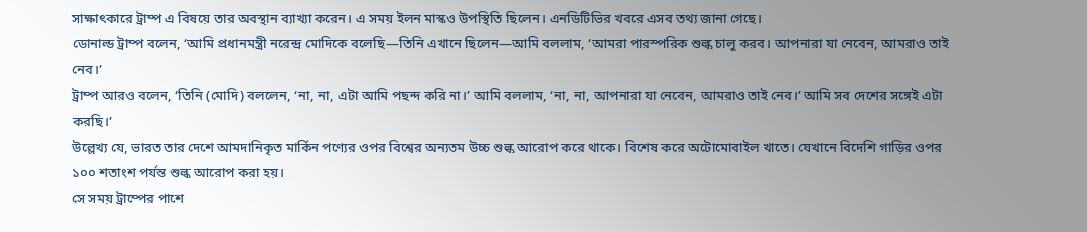সাক্ষাৎকারে ট্রাম্প এ বিষয়ে তার অবস্থান ব্যাখ্যা করেন। এ সময় ইলন মাস্কও উপস্থিতি ছিলেন। এনডিটিভির খবরে এসব তথ্য জানা গেছে।
ডোনাল্ড ট্রাম্প বলেন, ‘আমি প্রধানমন্ত্রী নরেন্দ্র মোদিকে বলেছি—তিনি এখানে ছিলেন—আমি বললাম, ‘আমরা পারস্পরিক শুল্ক চালু করব। আপনারা যা নেবেন, আমরাও তাই নেব।’
ট্রাম্প আরও বলেন, ‘তিনি (মোদি) বললেন, ‘না, না, এটা আমি পছন্দ করি না।’ আমি বললাম, ‘না, না, আপনারা যা নেবেন, আমরাও তাই নেব।’ আমি সব দেশের সঙ্গেই এটা করছি।’
উল্লেখ্য যে, ভারত তার দেশে আমদানিকৃত মার্কিন পণ্যের ওপর বিশ্বের অন্যতম উচ্চ শুল্ক আরোপ করে থাকে। বিশেষ করে অটোমোবাইল খাতে। যেখানে বিদেশি গাড়ির ওপর ১০০ শতাংশ পর্যন্ত শুল্ক আরোপ করা হয়।
সে সময় ট্রাম্পের পাশে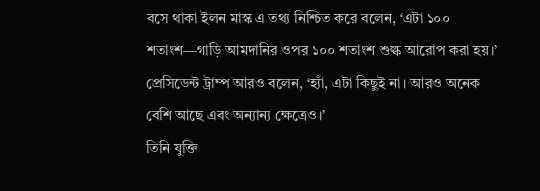বসে থাকা ইলন মাস্ক এ তথ্য নিশ্চিত করে বলেন, ‘এটা ১০০ শতাংশ—গাড়ি আমদানির ওপর ১০০ শতাংশ শুল্ক আরোপ করা হয়।’
প্রেসিডেন্ট ট্রাম্প আরও বলেন, ‘হ্যাঁ, এটা কিছুই না। আরও অনেক বেশি আছে এবং অন্যান্য ক্ষেত্রেও।’
তিনি যুক্তি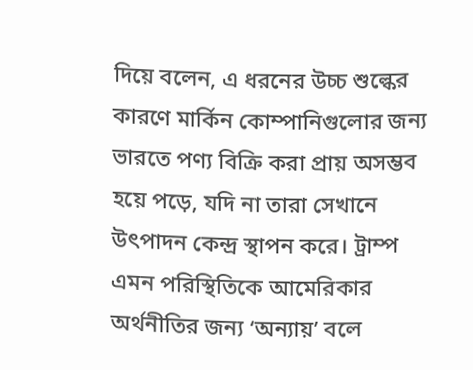দিয়ে বলেন, এ ধরনের উচ্চ শুল্কের কারণে মার্কিন কোম্পানিগুলোর জন্য ভারতে পণ্য বিক্রি করা প্রায় অসম্ভব হয়ে পড়ে, যদি না তারা সেখানে উৎপাদন কেন্দ্র স্থাপন করে। ট্রাম্প এমন পরিস্থিতিকে আমেরিকার অর্থনীতির জন্য ‘অন্যায়’ বলে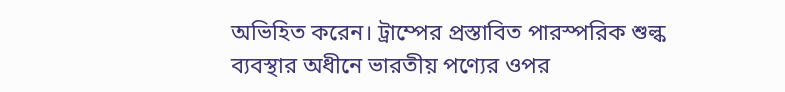অভিহিত করেন। ট্রাম্পের প্রস্তাবিত পারস্পরিক শুল্ক ব্যবস্থার অধীনে ভারতীয় পণ্যের ওপর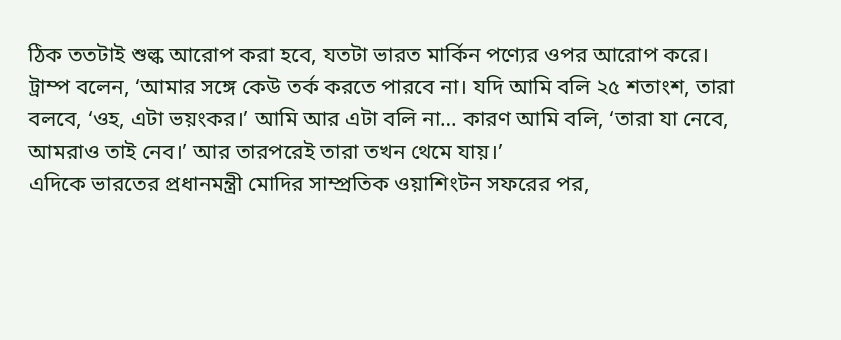ঠিক ততটাই শুল্ক আরোপ করা হবে, যতটা ভারত মার্কিন পণ্যের ওপর আরোপ করে।
ট্রাম্প বলেন, ‘আমার সঙ্গে কেউ তর্ক করতে পারবে না। যদি আমি বলি ২৫ শতাংশ, তারা বলবে, ‘ওহ, এটা ভয়ংকর।’ আমি আর এটা বলি না… কারণ আমি বলি, ‘তারা যা নেবে, আমরাও তাই নেব।’ আর তারপরেই তারা তখন থেমে যায়।’
এদিকে ভারতের প্রধানমন্ত্রী মোদির সাম্প্রতিক ওয়াশিংটন সফরের পর,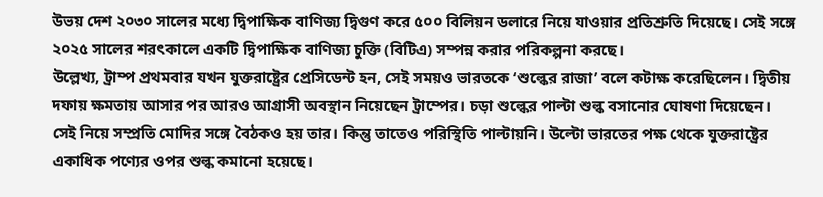উভয় দেশ ২০৩০ সালের মধ্যে দ্বিপাক্ষিক বাণিজ্য দ্বিগুণ করে ৫০০ বিলিয়ন ডলারে নিয়ে যাওয়ার প্রতিশ্রুতি দিয়েছে। সেই সঙ্গে ২০২৫ সালের শরৎকালে একটি দ্বিপাক্ষিক বাণিজ্য চুক্তি (বিটিএ) সম্পন্ন করার পরিকল্পনা করছে।
উল্লেখ্য, ট্রাম্প প্রথমবার যখন যুক্তরাষ্ট্রের প্রেসিডেন্ট হন, সেই সময়ও ভারতকে ‘শুল্কের রাজা’ বলে কটাক্ষ করেছিলেন। দ্বিতীয় দফায় ক্ষমতায় আসার পর আরও আগ্রাসী অবস্থান নিয়েছেন ট্রাম্পের। চড়া শুল্কের পাল্টা শুল্ক বসানোর ঘোষণা দিয়েছেন। সেই নিয়ে সম্প্রতি মোদির সঙ্গে বৈঠকও হয় তার। কিন্তু তাতেও পরিস্থিতি পাল্টায়নি। উল্টো ভারতের পক্ষ থেকে যুক্তরাষ্ট্রের একাধিক পণ্যের ওপর শুল্ক কমানো হয়েছে।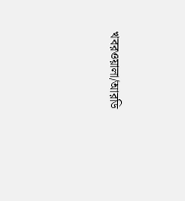খবরওয়ালা/আরডি